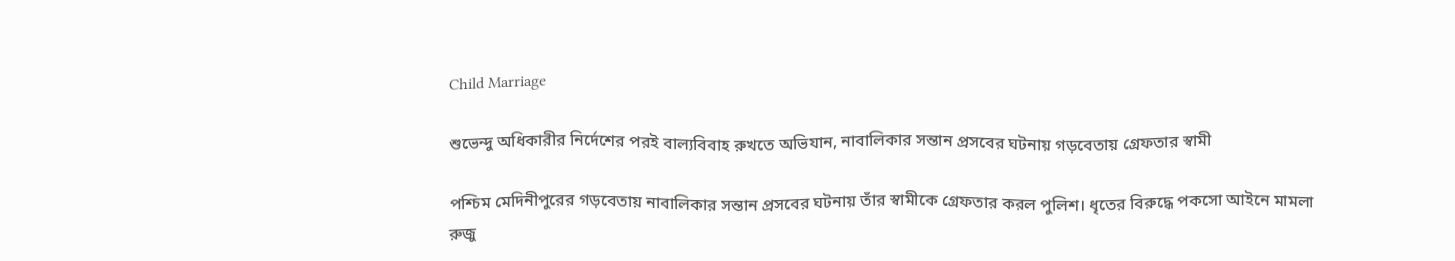Child Marriage

শুভেন্দু অধিকারীর নির্দেশের পরই বাল্যবিবাহ রুখতে অভিযান, নাবালিকার সন্তান প্রসবের ঘটনায় গড়বেতায় গ্রেফতার স্বামী

পশ্চিম মেদিনীপুরের গড়বেতায় নাবালিকার সন্তান প্রসবের ঘটনায় তাঁর স্বামীকে গ্রেফতার করল পুলিশ। ধৃতের বিরুদ্ধে পকসো আইনে মামলা রুজু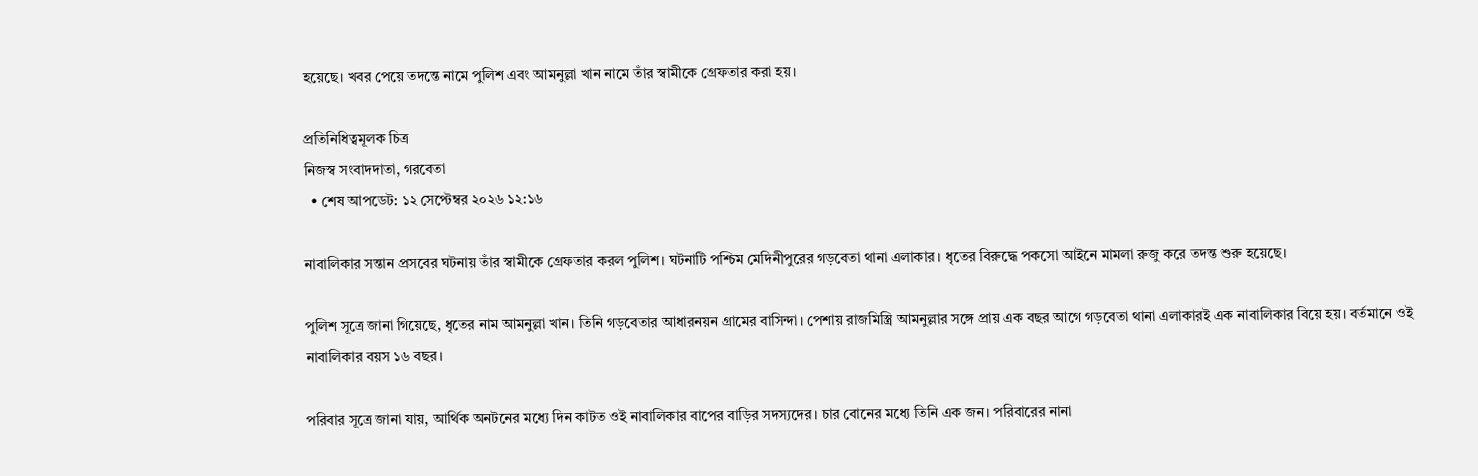হয়েছে। খবর পেয়ে তদন্তে নামে পুলিশ এবং আমনুল্লা খান নামে তাঁর স্বামীকে গ্রেফতার করা হয়।

প্রতিনিধিত্বমূলক চিত্র
নিজস্ব সংবাদদাতা, গরবেতা
  • শেষ আপডেট: ১২ সেপ্টেম্বর ২০২৬ ১২:১৬

নাবালিকার সন্তান প্রসবের ঘটনায় তাঁর স্বামীকে গ্রেফতার করল পুলিশ। ঘটনাটি পশ্চিম মেদিনীপুরের গড়বেতা থানা এলাকার। ধৃতের বিরুদ্ধে পকসো আইনে মামলা রুজু করে তদন্ত শুরু হয়েছে।

পুলিশ সূত্রে জানা গিয়েছে, ধৃতের নাম আমনুল্লা খান। তিনি গড়বেতার আধারনয়ন গ্রামের বাসিন্দা। পেশায় রাজমিস্ত্রি আমনুল্লার সঙ্গে প্রায় এক বছর আগে গড়বেতা থানা এলাকারই এক নাবালিকার বিয়ে হয়। বর্তমানে ওই নাবালিকার বয়স ১৬ বছর।

পরিবার সূত্রে জানা যায়, আর্থিক অনটনের মধ্যে দিন কাটত ওই নাবালিকার বাপের বাড়ির সদস্যদের। চার বোনের মধ্যে তিনি এক জন। পরিবারের নানা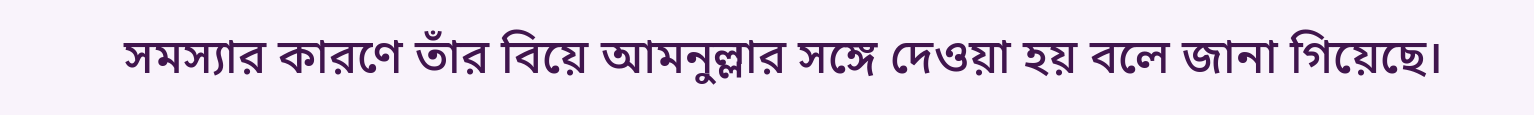সমস্যার কারণে তাঁর বিয়ে আমনুল্লার সঙ্গে দেওয়া হয় বলে জানা গিয়েছে।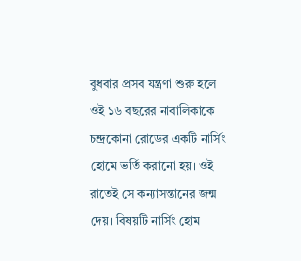বুধবার প্রসব যন্ত্রণা শুরু হলে ওই ১৬ বছরের নাবালিকাকে চন্দ্রকোনা রোডের একটি নার্সিং হোমে ভর্তি করানো হয়। ওই রাতেই সে কন্যাসন্তানের জন্ম দেয়। বিষয়টি নার্সিং হোম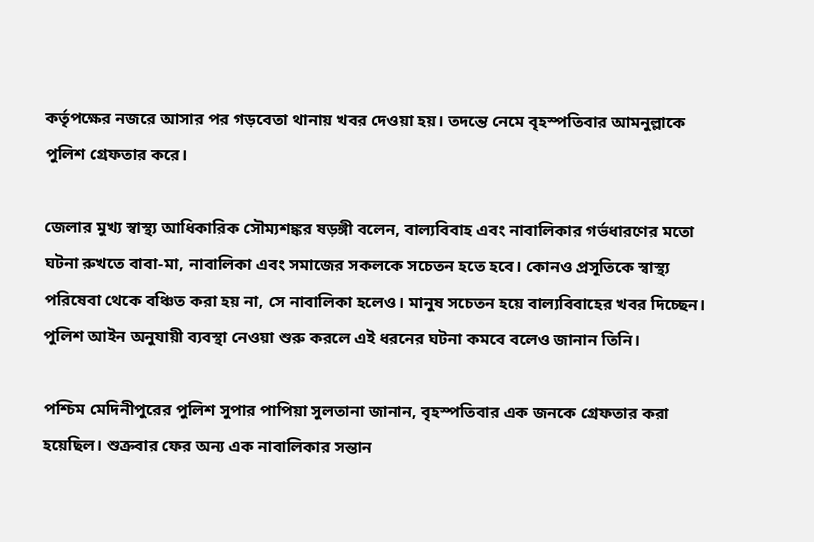কর্তৃপক্ষের নজরে আসার পর গড়বেতা থানায় খবর দেওয়া হয়। তদন্তে নেমে বৃহস্পতিবার আমনুল্লাকে পুলিশ গ্রেফতার করে।

জেলার মুখ্য স্বাস্থ্য আধিকারিক সৌম্যশঙ্কর ষড়ঙ্গী বলেন, বাল্যবিবাহ এবং নাবালিকার গর্ভধারণের মতো ঘটনা রুখতে বাবা-মা, নাবালিকা এবং সমাজের সকলকে সচেতন হতে হবে। কোনও প্রসূতিকে স্বাস্থ্য পরিষেবা থেকে বঞ্চিত করা হয় না, সে নাবালিকা হলেও। মানুষ সচেতন হয়ে বাল্যবিবাহের খবর দিচ্ছেন। পুলিশ আইন অনুযায়ী ব্যবস্থা নেওয়া শুরু করলে এই ধরনের ঘটনা কমবে বলেও জানান তিনি।

পশ্চিম মেদিনীপুরের পুলিশ সুপার পাপিয়া সুলতানা জানান, বৃহস্পতিবার এক জনকে গ্রেফতার করা হয়েছিল। শুক্রবার ফের অন্য এক নাবালিকার সন্তান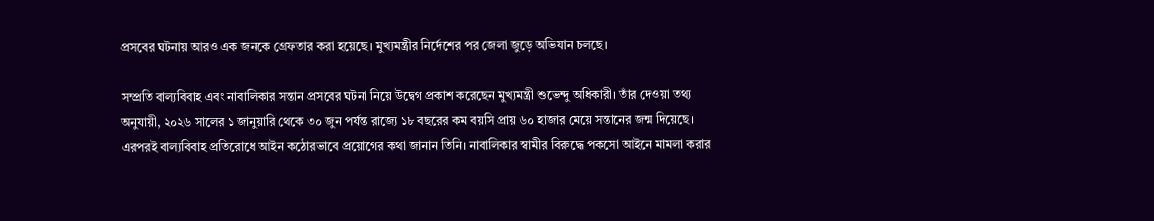প্রসবের ঘটনায় আরও এক জনকে গ্রেফতার করা হয়েছে। মুখ্যমন্ত্রীর নির্দেশের পর জেলা জুড়ে অভিযান চলছে।

সম্প্রতি বাল্যবিবাহ এবং নাবালিকার সন্তান প্রসবের ঘটনা নিয়ে উদ্বেগ প্রকাশ করেছেন মুখ্যমন্ত্রী শুভেন্দু অধিকারী। তাঁর দেওয়া তথ্য অনুযায়ী, ২০২৬ সালের ১ জানুয়ারি থেকে ৩০ জুন পর্যন্ত রাজ্যে ১৮ বছরের কম বয়সি প্রায় ৬০ হাজার মেয়ে সন্তানের জন্ম দিয়েছে। এরপরই বাল্যবিবাহ প্রতিরোধে আইন কঠোরভাবে প্রয়োগের কথা জানান তিনি। নাবালিকার স্বামীর বিরুদ্ধে পকসো আইনে মামলা করার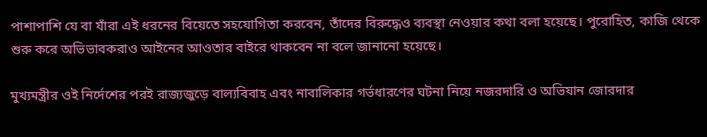পাশাপাশি যে বা যাঁরা এই ধরনের বিয়েতে সহযোগিতা করবেন, তাঁদের বিরুদ্ধেও ব্যবস্থা নেওয়ার কথা বলা হয়েছে। পুরোহিত, কাজি থেকে শুরু করে অভিভাবকরাও আইনের আওতার বাইরে থাকবেন না বলে জানানো হয়েছে।

মুখ্যমন্ত্রীর ওই নির্দেশের পরই রাজ্যজুড়ে বাল্যবিবাহ এবং নাবালিকার গর্ভধারণের ঘটনা নিয়ে নজরদারি ও অভিযান জোরদার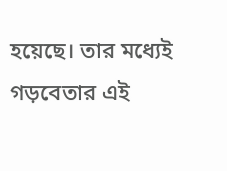হয়েছে। তার মধ্যেই গড়বেতার এই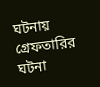ঘটনায় গ্রেফতারির ঘটনা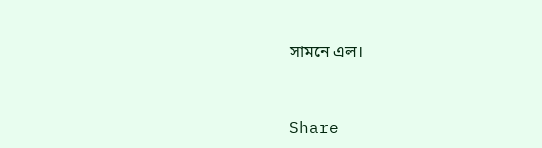সামনে এল।


Share